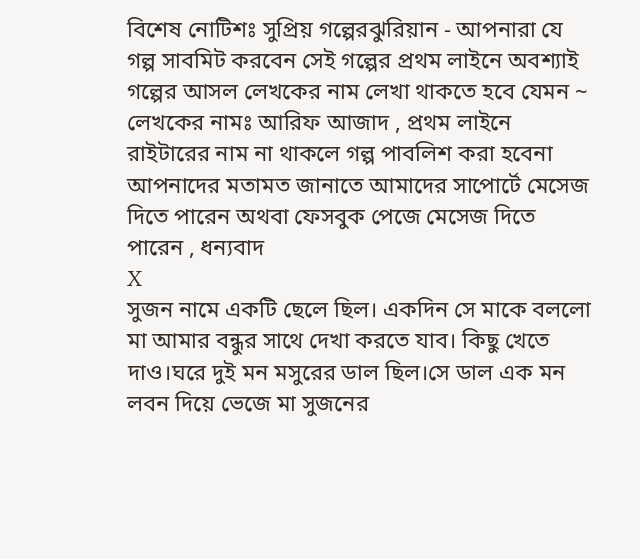বিশেষ নোটিশঃ সুপ্রিয় গল্পেরঝুরিয়ান - আপনারা যে গল্প সাবমিট করবেন সেই গল্পের প্রথম লাইনে অবশ্যাই গল্পের আসল লেখকের নাম লেখা থাকতে হবে যেমন ~ লেখকের নামঃ আরিফ আজাদ , প্রথম লাইনে রাইটারের নাম না থাকলে গল্প পাবলিশ করা হবেনা
আপনাদের মতামত জানাতে আমাদের সাপোর্টে মেসেজ দিতে পারেন অথবা ফেসবুক পেজে মেসেজ দিতে পারেন , ধন্যবাদ
X
সুজন নামে একটি ছেলে ছিল। একদিন সে মাকে বললো মা আমার বন্ধুর সাথে দেখা করতে যাব। কিছু খেতে দাও।ঘরে দুই মন মসুরের ডাল ছিল।সে ডাল এক মন লবন দিয়ে ভেজে মা সুজনের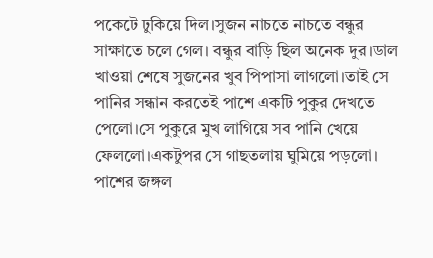পকেটে ঢুকিয়ে দিল।সুজন নাচতে নাচতে বন্ধুর সাক্ষাতে চলে গেল। বন্ধুর বাড়ি ছিল অনেক দুর।ডাল খাওয়া শেষে সুজনের খুব পিপাসা লাগলো।তাই সে পানির সন্ধান করতেই পাশে একটি পুকুর দেখতে পেলো।সে পুকুরে মুখ লাগিয়ে সব পানি খেয়ে ফেললো।একটুপর সে গাছতলায় ঘুমিয়ে পড়লো। পাশের জঙ্গল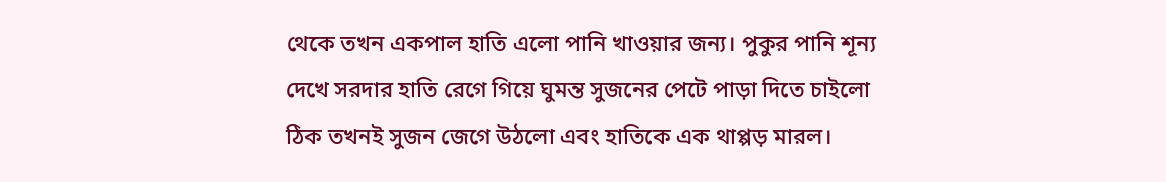থেকে তখন একপাল হাতি এলো পানি খাওয়ার জন্য। পুকুর পানি শূন্য দেখে সরদার হাতি রেগে গিয়ে ঘুমন্ত সুজনের পেটে পাড়া দিতে চাইলো ঠিক তখনই সুজন জেগে উঠলো এবং হাতিকে এক থাপ্পড় মারল।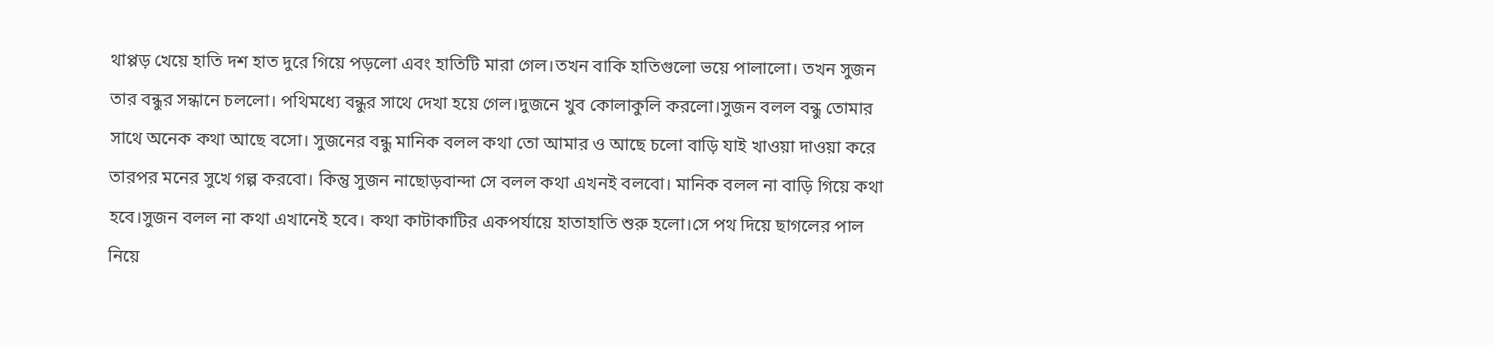থাপ্পড় খেয়ে হাতি দশ হাত দুরে গিয়ে পড়লো এবং হাতিটি মারা গেল।তখন বাকি হাতিগুলো ভয়ে পালালো। তখন সুজন তার বন্ধুর সন্ধানে চললো। পথিমধ্যে বন্ধুর সাথে দেখা হয়ে গেল।দুজনে খুব কোলাকুলি করলো।সুজন বলল বন্ধু তোমার সাথে অনেক কথা আছে বসো। সুজনের বন্ধু মানিক বলল কথা তো আমার ও আছে চলো বাড়ি যাই খাওয়া দাওয়া করে তারপর মনের সুখে গল্প করবো। কিন্তু সুজন নাছোড়বান্দা সে বলল কথা এখনই বলবো। মানিক বলল না বাড়ি গিয়ে কথা হবে।সুজন বলল না কথা এখানেই হবে। কথা কাটাকাটির একপর্যায়ে হাতাহাতি শুরু হলো।সে পথ দিয়ে ছাগলের পাল নিয়ে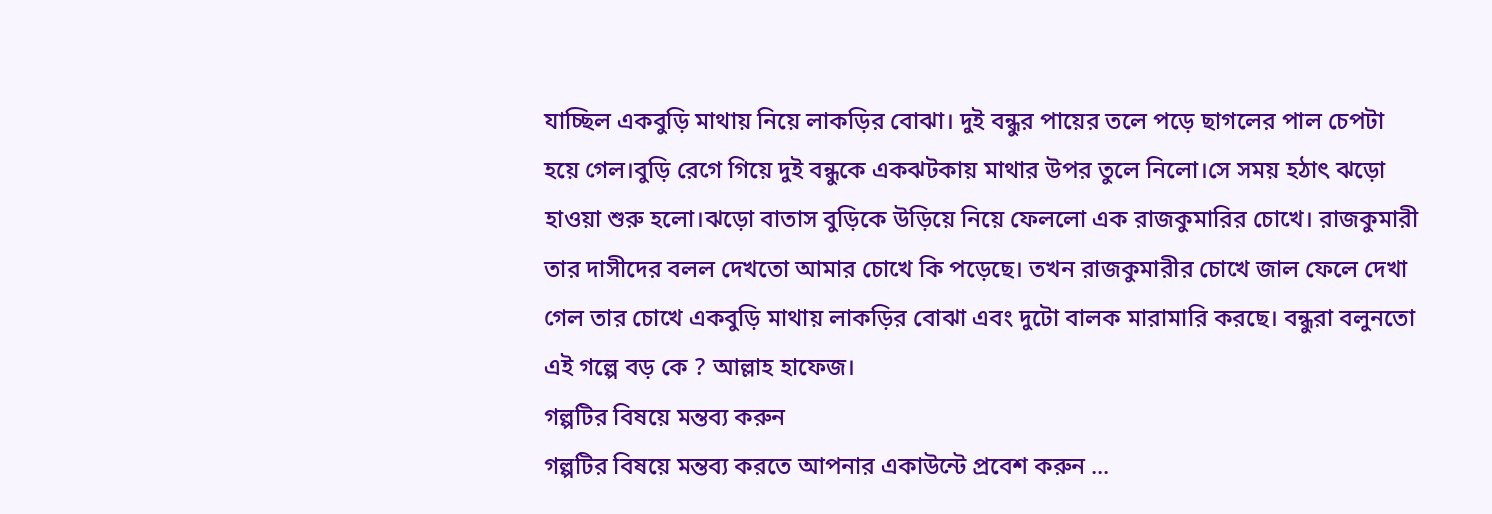যাচ্ছিল একবুড়ি মাথায় নিয়ে লাকড়ির বোঝা। দুই বন্ধুর পায়ের তলে পড়ে ছাগলের পাল চেপটা হয়ে গেল।বুড়ি রেগে গিয়ে দুই বন্ধুকে একঝটকায় মাথার উপর তুলে নিলো।সে সময় হঠাৎ ঝড়ো হাওয়া শুরু হলো।ঝড়ো বাতাস বুড়িকে উড়িয়ে নিয়ে ফেললো এক রাজকুমারির চোখে। রাজকুমারী তার দাসীদের বলল দেখতো আমার চোখে কি পড়েছে। তখন রাজকুমারীর চোখে জাল ফেলে দেখা গেল তার চোখে একবুড়ি মাথায় লাকড়ির বোঝা এবং দুটো বালক মারামারি করছে। বন্ধুরা বলুনতো এই গল্পে বড় কে ? আল্লাহ হাফেজ।
গল্পটির বিষয়ে মন্তব্য করুন
গল্পটির বিষয়ে মন্তব্য করতে আপনার একাউন্টে প্রবেশ করুন ...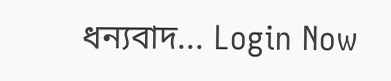ধন্যবাদ... Login Now